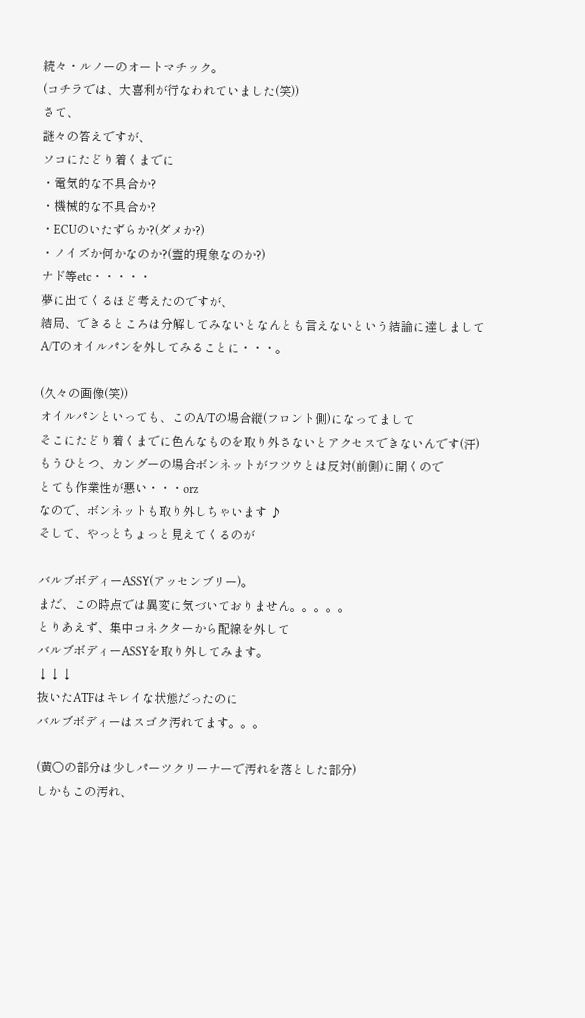続々・ルノーのオートマチック。
(コチラでは、大喜利が行なわれていました(笑))
さて、
謎々の答えですが、
ソコにたどり着くまでに
・電気的な不具合か?
・機械的な不具合か?
・ECUのいたずらか?(ダメか?)
・ノイズか何かなのか?(霊的現象なのか?)
ナド等etc・・・・・
夢に出てくるほど考えたのですが、
結局、できるところは分解してみないとなんとも言えないという結論に達しまして
A/Tのオイルパンを外してみることに・・・。

(久々の画像(笑))
オイルパンといっても、このA/Tの場合縦(フロント側)になってまして
そこにたどり着くまでに色んなものを取り外さないとアクセスできないんです(汗)
もうひとつ、カングーの場合ボンネットがフツウとは反対(前側)に開くので
とても作業性が悪い・・・orz
なので、ボンネットも取り外しちゃいます ♪
そして、やっとちょっと見えてくるのが

バルブボディーASSY(アッセンブリー)。
まだ、この時点では異変に気づいておりません。。。。。
とりあえず、集中コネクターから配線を外して
バルブボディーASSYを取り外してみます。
↓↓↓
抜いたATFはキレイな状態だったのに
バルブボディーはスゴク汚れてます。。。

(黄〇の部分は少しパーツクリーナーで汚れを落とした部分)
しかもこの汚れ、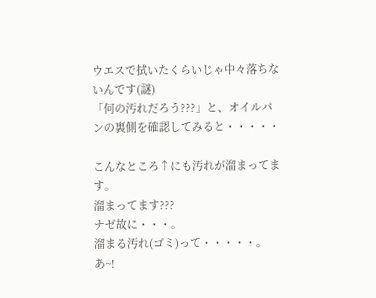ウエスで拭いたくらいじゃ中々落ちないんです(謎)
「何の汚れだろう???」と、オイルパンの裏側を確認してみると・・・・・

こんなところ↑にも汚れが溜まってます。
溜まってます???
ナゼ故に・・・。
溜まる汚れ(ゴミ)って・・・・・。
あ~!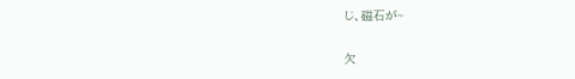じ、磁石が~


欠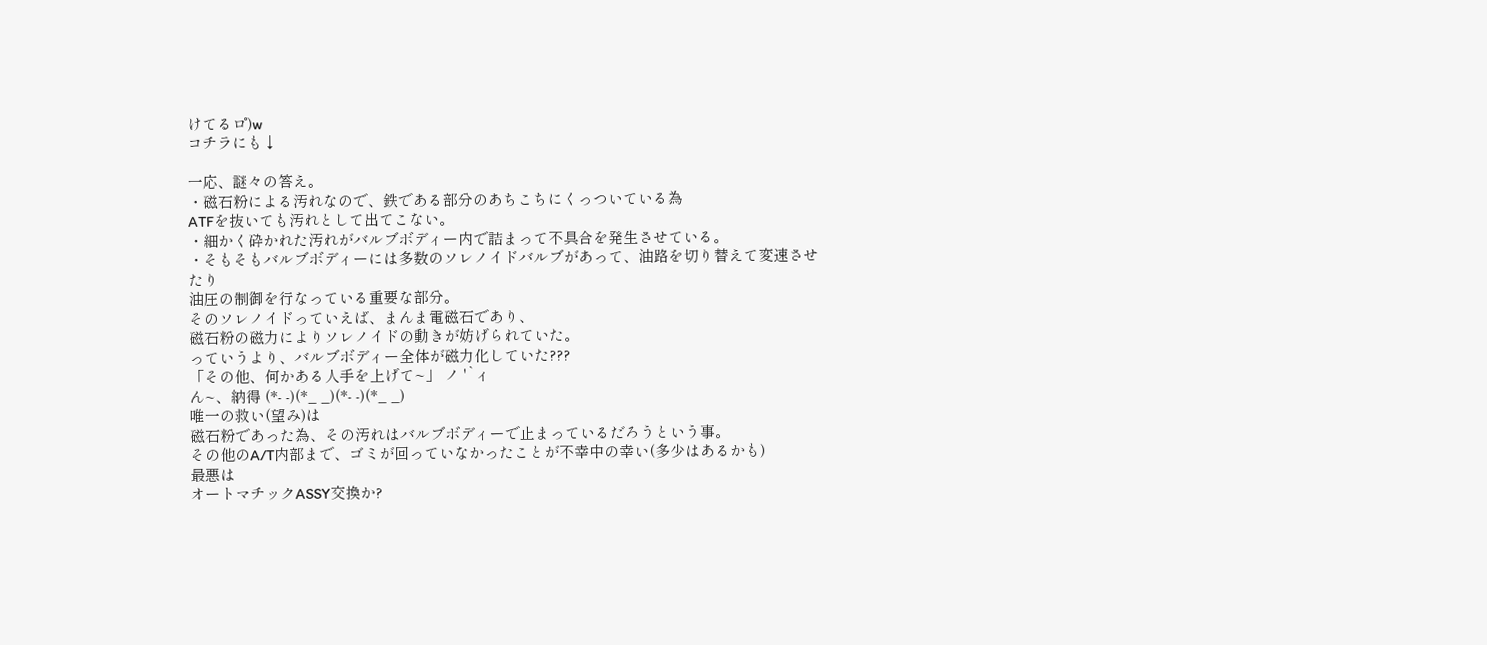けてるロ゚)w
コチラにも↓

一応、謎々の答え。
・磁石粉による汚れなので、鉄である部分のあちこちにくっついている為
ATFを抜いても汚れとして出てこない。
・細かく砕かれた汚れがバルブボディー内で詰まって不具合を発生させている。
・そもそもバルブボディーには多数のソレノイドバルブがあって、油路を切り替えて変速させたり
油圧の制御を行なっている重要な部分。
そのソレノイドっていえば、まんま電磁石であり、
磁石粉の磁力によりソレノイドの動きが妨げられていた。
っていうより、バルブボディー全体が磁力化していた???
「その他、何かある人手を上げて~」 ノ '`ィ
ん~、納得 (*- -)(*_ _)(*- -)(*_ _)
唯一の救い(望み)は
磁石粉であった為、その汚れはバルブボディーで止まっているだろうという事。
その他のA/T内部まで、ゴミが回っていなかったことが不幸中の幸い(多少はあるかも)
最悪は
オートマチックASSY交換か?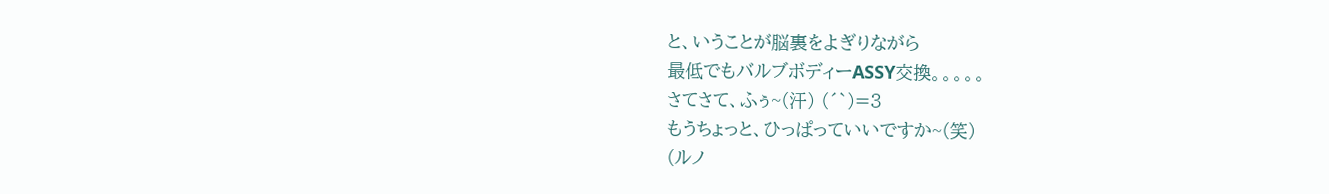と、いうことが脳裏をよぎりながら
最低でもバルブボディーASSY交換。。。。。
さてさて、ふぅ~(汗) (´`)=3
もうちょっと、ひっぱっていいですか~(笑)
(ルノ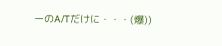ーのA/Tだけに・・・(爆))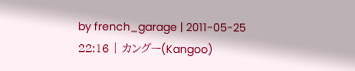by french_garage | 2011-05-25 22:16 | カングー(Kangoo)